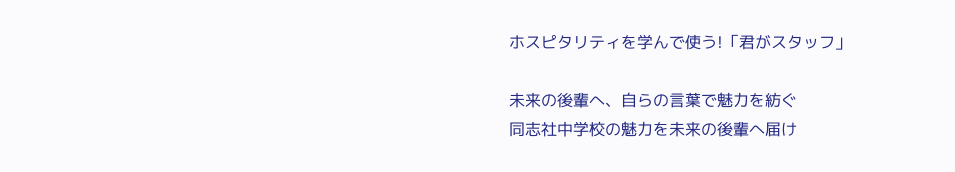ホスピタリティを学んで使う!「君がスタッフ」

未来の後輩へ、自らの言葉で魅力を紡ぐ
同志社中学校の魅力を未来の後輩へ届け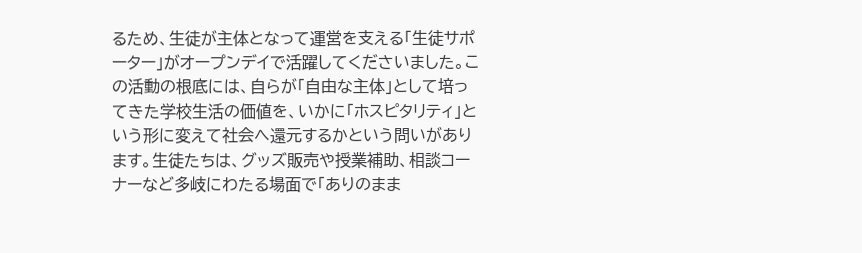るため、生徒が主体となって運営を支える「生徒サポーター」がオープンデイで活躍してくださいました。この活動の根底には、自らが「自由な主体」として培ってきた学校生活の価値を、いかに「ホスピタリティ」という形に変えて社会へ還元するかという問いがあります。生徒たちは、グッズ販売や授業補助、相談コーナーなど多岐にわたる場面で「ありのまま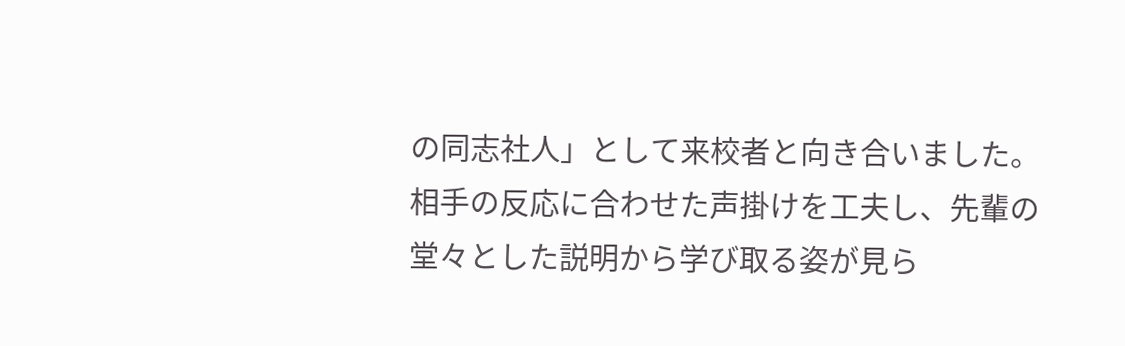の同志社人」として来校者と向き合いました。相手の反応に合わせた声掛けを工夫し、先輩の堂々とした説明から学び取る姿が見ら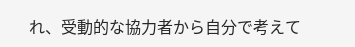れ、受動的な協力者から自分で考えて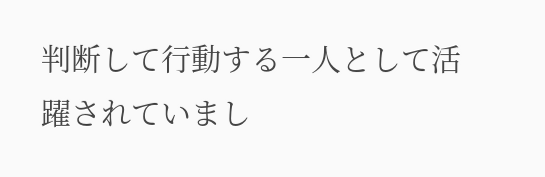判断して行動する一人として活躍されていまし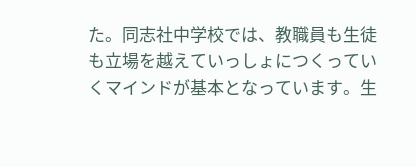た。同志社中学校では、教職員も生徒も立場を越えていっしょにつくっていくマインドが基本となっています。生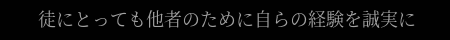徒にとっても他者のために自らの経験を誠実に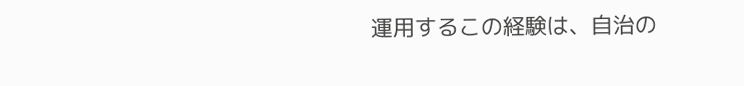運用するこの経験は、自治の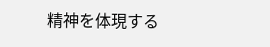精神を体現する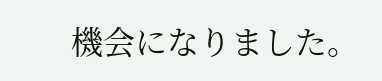機会になりました。